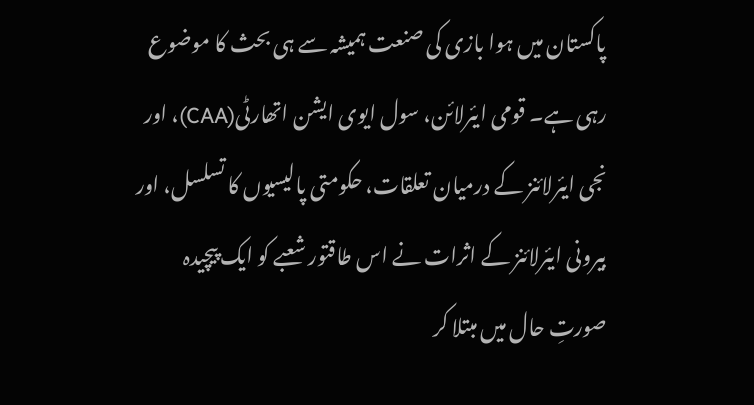پاکستان میں ہوا بازی کی صنعت ہمیشہ سے ہی بحث کا موضوع رہی ہے۔ قومی ایئرلائن، سول ایوی ایشن اتھارٹی(CAA)، اور نجی ایئرلائنز کے درمیان تعلقات، حکومتی پالیسیوں کا تسلسل، اور بیرونی ایئرلائنز کے اثرات نے اس طاقتور شعبے کو ایک پیچیدہ صورتِ حال میں مبتلا کر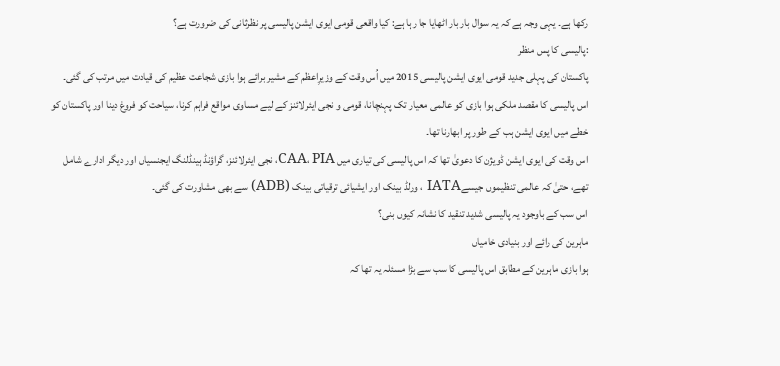رکھا ہے۔ یہی وجہ ہے کہ یہ سوال بار بار اٹھایا جا رہا ہے: کیا واقعی قومی ایوی ایشن پالیسی پر نظرثانی کی ضرورت ہے؟
:پالیسی کا پس منظر
پاکستان کی پہلی جدید قومی ایوی ایشن پالیسی 2015 میں اُس وقت کے وزیرِاعظم کے مشیر برائے ہوا بازی شجاعت عظیم کی قیادت میں مرتب کی گئی۔
اس پالیسی کا مقصد ملکی ہوا بازی کو عالمی معیار تک پہنچانا، قومی و نجی ایئرلائنز کے لیے مساوی مواقع فراہم کرنا، سیاحت کو فروغ دینا اور پاکستان کو خطے میں ایوی ایشن ہب کے طور پر ابھارنا تھا۔
اس وقت کی ایوی ایشن ڈویژن کا دعویٰ تھا کہ اس پالیسی کی تیاری میں CAA، PIA، نجی ایئرلائنز، گراؤنڈ ہینڈلنگ ایجنسیاں اور دیگر ادارے شامل تھے، حتیٰ کہ عالمی تنظیموں جیسےIATA ، ورلڈ بینک اور ایشیائی ترقیاتی بینک (ADB) سے بھی مشاورت کی گئی۔
اس سب کے باوجود یہ پالیسی شدید تنقید کا نشانہ کیوں بنی؟
ماہرین کی رائے اور بنیادی خامیاں
ہوا بازی ماہرین کے مطابق اس پالیسی کا سب سے بڑا مسئلہ یہ تھا کہ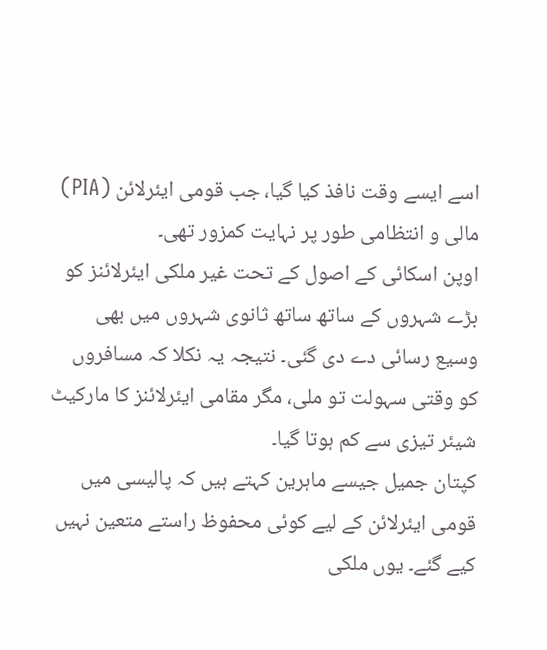اسے ایسے وقت نافذ کیا گیا، جب قومی ایئرلائن (PIA) مالی و انتظامی طور پر نہایت کمزور تھی۔
اوپن اسکائی کے اصول کے تحت غیر ملکی ایئرلائنز کو بڑے شہروں کے ساتھ ساتھ ثانوی شہروں میں بھی وسیع رسائی دے دی گئی۔ نتیجہ یہ نکلا کہ مسافروں کو وقتی سہولت تو ملی، مگر مقامی ایئرلائنز کا مارکیٹ شیئر تیزی سے کم ہوتا گیا۔
کپتان جمیل جیسے ماہرین کہتے ہیں کہ پالیسی میں قومی ایئرلائن کے لیے کوئی محفوظ راستے متعین نہیں کیے گئے۔ یوں ملکی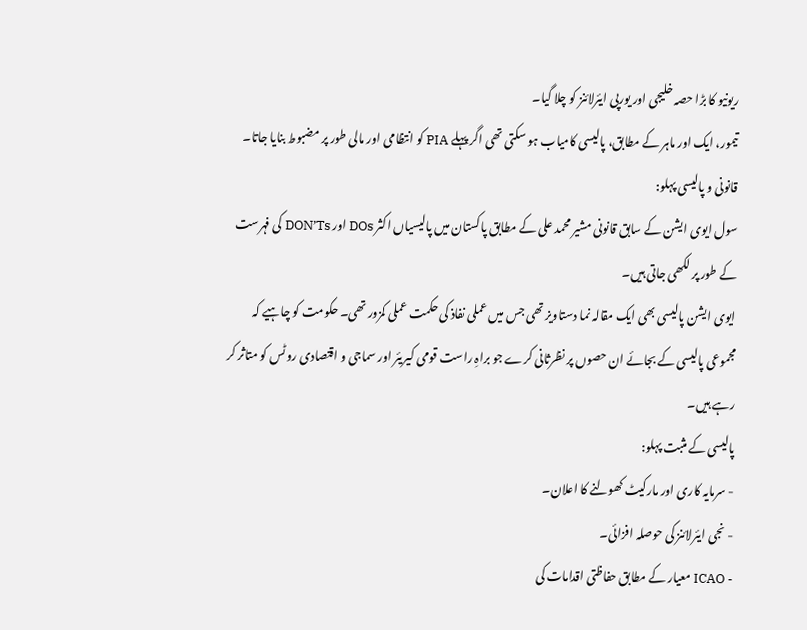ریونیو کا بڑا حصہ خلیجی اور یورپی ایئرلائنز کو چلا گیا۔
تیمور، ایک اور ماہر کے مطابق، پالیسی کامیاب ہو سکتی تھی اگر پہلے PIA کو انتظامی اور مالی طور پر مضبوط بنایا جاتا۔
قانونی و پالیسی پہلو:
سول ایوی ایشن کے سابق قانونی مشیر محمد علی کے مطابق پاکستان میں پالیسیاں اکثر DOs اور DON’Ts کی فہرست کے طور پر لکھی جاتی ہیں۔
ایوی ایشن پالیسی بھی ایک مقالہ نما دستاویز تھی جس میں عملی نفاذ کی حکمت عملی کمزور تھی۔ حکومت کو چاہیے کہ مجموعی پالیسی کے بجائے ان حصوں پر نظرثانی کرے جو براہِ راست قومی کیریئر اور سماجی و اقتصادی روٹس کو متاثر کر رہے ہیں۔
پالیسی کے مثبت پہلو:
- سرمایہ کاری اور مارکیٹ کھولنے کا اعلان۔
- نجی ایئرلائنز کی حوصلہ افزائی۔
- ICAO معیار کے مطابق حفاظتی اقدامات کی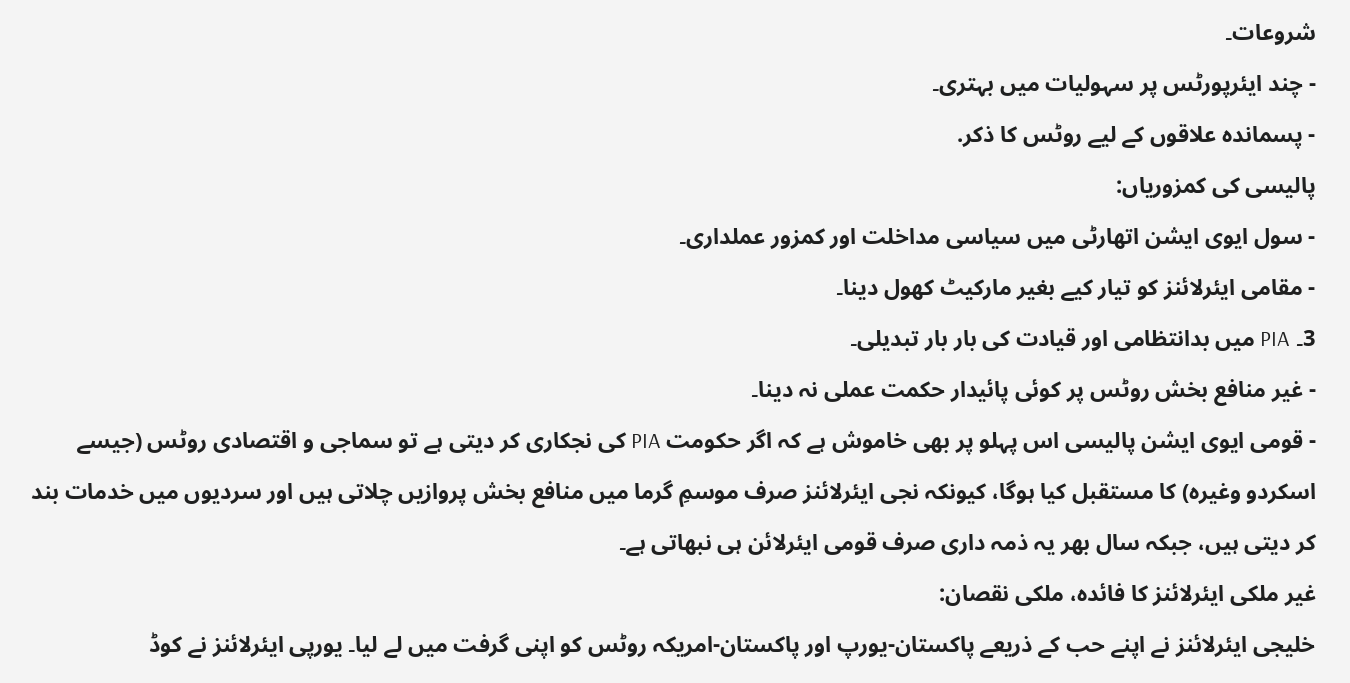شروعات۔
- چند ایئرپورٹس پر سہولیات میں بہتری۔
- پسماندہ علاقوں کے لیے روٹس کا ذکر.
پالیسی کی کمزوریاں:
- سول ایوی ایشن اتھارٹی میں سیاسی مداخلت اور کمزور عملداری۔
- مقامی ایئرلائنز کو تیار کیے بغیر مارکیٹ کھول دینا۔
3۔ PIA میں بدانتظامی اور قیادت کی بار بار تبدیلی۔
- غیر منافع بخش روٹس پر کوئی پائیدار حکمت عملی نہ دینا۔
- قومی ایوی ایشن پالیسی اس پہلو پر بھی خاموش ہے کہ اگر حکومت PIA کی نجکاری کر دیتی ہے تو سماجی و اقتصادی روٹس (جیسے اسکردو وغیرہ) کا مستقبل کیا ہوگا، کیونکہ نجی ایئرلائنز صرف موسمِ گرما میں منافع بخش پروازیں چلاتی ہیں اور سردیوں میں خدمات بند کر دیتی ہیں، جبکہ سال بھر یہ ذمہ داری صرف قومی ایئرلائن ہی نبھاتی ہے۔
غیر ملکی ایئرلائنز کا فائدہ، ملکی نقصان:
خلیجی ایئرلائنز نے اپنے حب کے ذریعے پاکستان-یورپ اور پاکستان-امریکہ روٹس کو اپنی گرفت میں لے لیا۔ یورپی ایئرلائنز نے کوڈ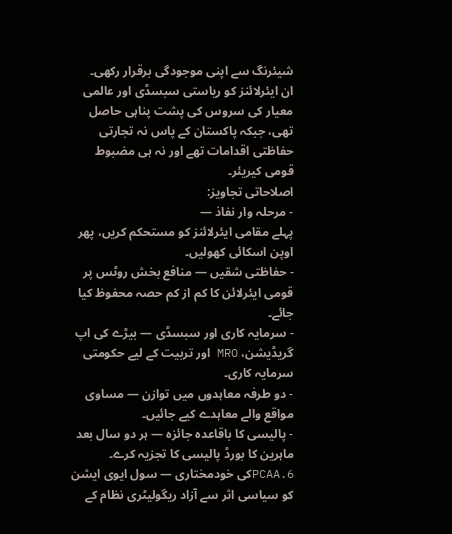شیئرنگ سے اپنی موجودگی برقرار رکھی۔
ان ایئرلائنز کو ریاستی سبسڈی اور عالمی معیار کی سروس کی پشت پناہی حاصل تھی، جبکہ پاکستان کے پاس نہ تجارتی حفاظتی اقدامات تھے اور نہ ہی مضبوط قومی کیریئر۔
اصلاحاتی تجاویز:
- مرحلہ وار نفاذ —
پہلے مقامی ایئرلائنز کو مستحکم کریں، پھر اوپن اسکائی کھولیں۔
- حفاظتی شقیں — منافع بخش روٹس پر قومی ایئرلائن کا کم از کم حصہ محفوظ کیا جائے۔
- سرمایہ کاری اور سبسڈی — بیڑے کی اپ گریڈیشن، MRO اور تربیت کے لیے حکومتی سرمایہ کاری۔
- دو طرفہ معاہدوں میں توازن — مساوی مواقع والے معاہدے کیے جائیں۔
- پالیسی کا باقاعدہ جائزہ — ہر دو سال بعد ماہرین کا بورڈ پالیسی کا تجزیہ کرے۔
PCAA.6کی خودمختاری — سول ایوی ایشن کو سیاسی اثر سے آزاد ریگولیٹری نظام کے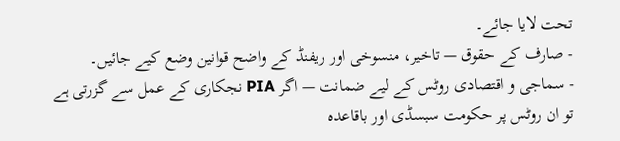تحت لایا جائے۔
- صارف کے حقوق — تاخیر، منسوخی اور ریفنڈ کے واضح قوانین وضع کیے جائیں۔
- سماجی و اقتصادی روٹس کے لیے ضمانت — اگر PIA نجکاری کے عمل سے گزرتی ہے تو ان روٹس پر حکومت سبسڈی اور باقاعدہ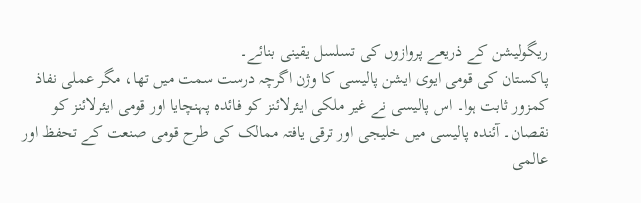ریگولیشن کے ذریعے پروازوں کی تسلسل یقینی بنائے۔
پاکستان کی قومی ایوی ایشن پالیسی کا وژن اگرچہ درست سمت میں تھا، مگر عملی نفاذ کمزور ثابت ہوا۔ اس پالیسی نے غیر ملکی ایئرلائنز کو فائدہ پہنچایا اور قومی ایئرلائنز کو نقصان۔ آئندہ پالیسی میں خلیجی اور ترقی یافتہ ممالک کی طرح قومی صنعت کے تحفظ اور عالمی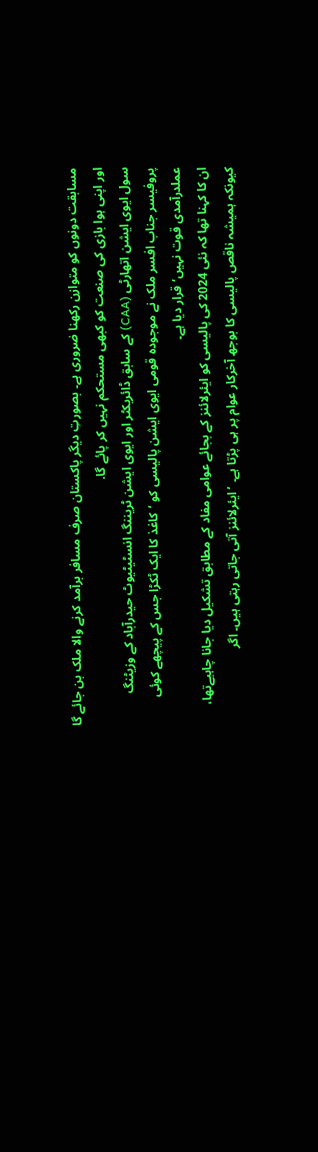مسابقت دونوں کو متوازن رکھنا ضروری ہے۔ بصورتِ دیگر پاکستان صرف مسافر برآمد کرنے والا ملک بن جائے گا اور اپنی ہوا بازی کی صنعت کو کبھی مستحکم نہیں کر پائے گا.
سول ایوی ایشن اتھارٹی (CAA) کے سابق ڈائریکٹر اور ایوی ایشن ٹریننگ انسٹیٹیوٹ حیدرآباد کے وزیٹنگ پروفیسر جناب افسر ملک نے موجودہ قومی ایوی ایشن پالیسی کو ’کاغذ کا ایک ٹکڑا جس کے پیچھے کوئی عملدرآمدی قوت نہیں‘ قرار دیا ہے۔
ان کا کہنا تھا کہ نئی 2024 کی پالیسی کو ایئرلائنز کے بجائے عوامی مفاد کے مطابق تشکیل دیا جانا چاہیےتھا، کیونکہ ہمیشہ ناقص پالیسی کا بوجھ آخرکار عوام پر ہی پڑتا ہے۔ ’ایئرلائنز آتی جاتی رہتی ہیں۔ اگر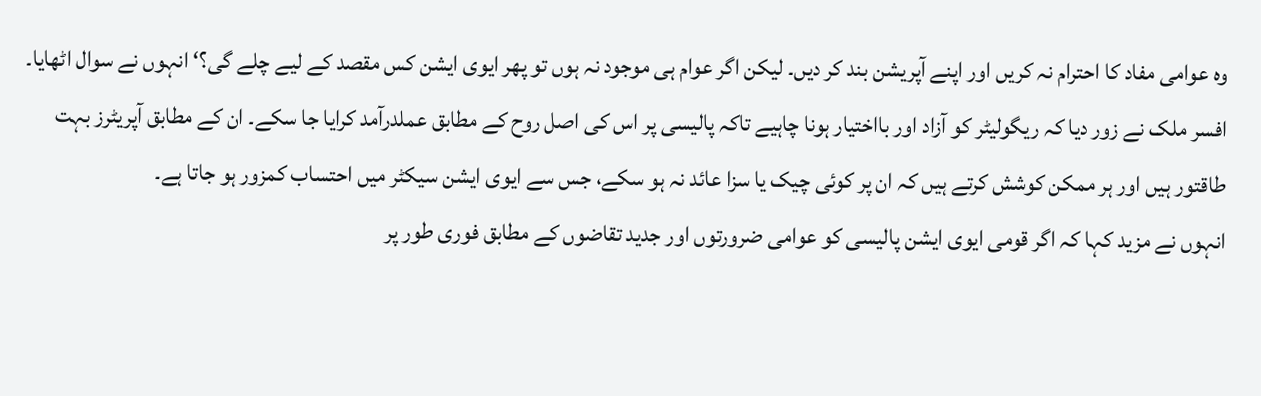وہ عوامی مفاد کا احترام نہ کریں اور اپنے آپریشن بند کر دیں۔ لیکن اگر عوام ہی موجود نہ ہوں تو پھر ایوی ایشن کس مقصد کے لیے چلے گی؟‘ انہوں نے سوال اٹھایا۔
افسر ملک نے زور دیا کہ ریگولیٹر کو آزاد اور بااختیار ہونا چاہیے تاکہ پالیسی پر اس کی اصل روح کے مطابق عملدرآمد کرایا جا سکے۔ ان کے مطابق آپریٹرز بہت طاقتور ہیں اور ہر ممکن کوشش کرتے ہیں کہ ان پر کوئی چیک یا سزا عائد نہ ہو سکے، جس سے ایوی ایشن سیکٹر میں احتساب کمزور ہو جاتا ہے۔
انہوں نے مزید کہا کہ اگر قومی ایوی ایشن پالیسی کو عوامی ضرورتوں اور جدید تقاضوں کے مطابق فوری طور پر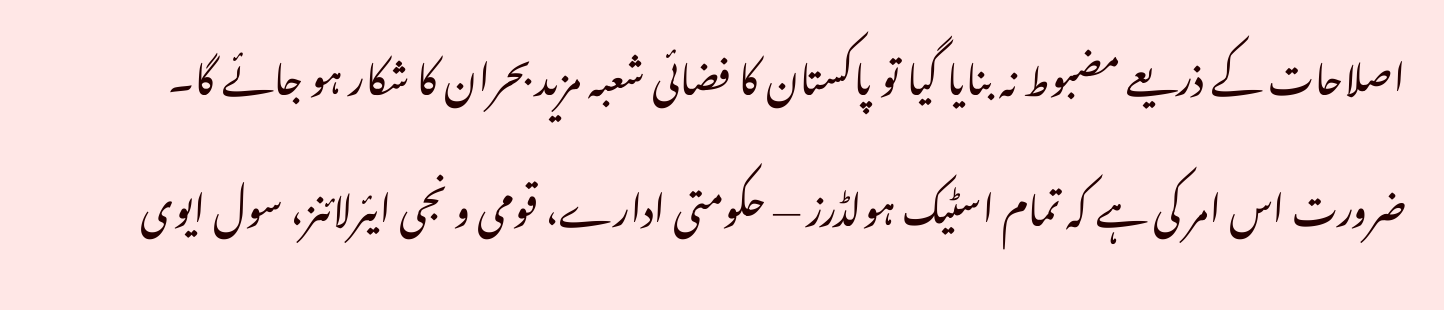اصلاحات کے ذریعے مضبوط نہ بنایا گیا تو پاکستان کا فضائی شعبہ مزید بحران کا شکار ہو جائے گا۔
ضرورت اس امر کی ہے کہ تمام اسٹیک ہولڈرز — حکومتی ادارے، قومی و نجی ایئرلائنز، سول ایوی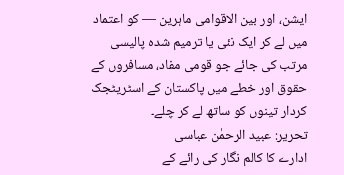ایشن، اور بین الاقوامی ماہرین — کو اعتماد میں لے کر ایک نئی یا ترمیم شدہ پالیسی مرتب کی جائے جو قومی مفاد، مسافروں کے حقوق اور خطے میں پاکستان کے اسٹریٹجک کردار تینوں کو ساتھ لے کر چلے۔
تحریر: عبید الرحمٰن عباسی
ادارے کا کالم نگار کی رائے کے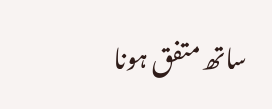ساتھ متفق ہونا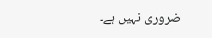ضروری نہیں ہے۔